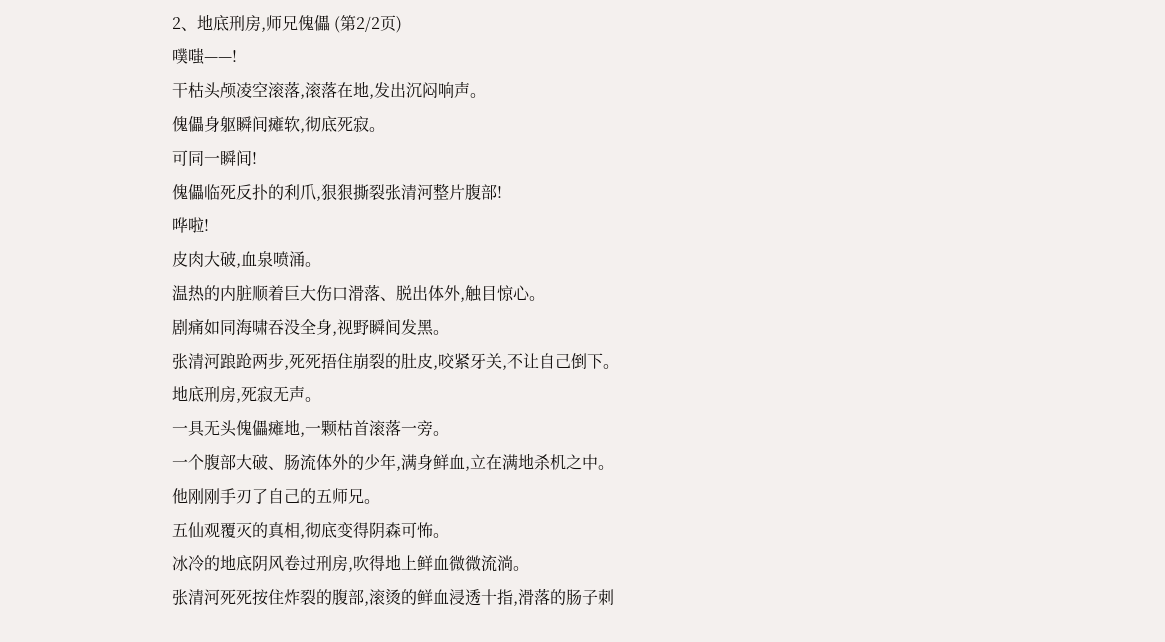2、地底刑房,师兄傀儡 (第2/2页)
噗嗤——!
干枯头颅凌空滚落,滚落在地,发出沉闷响声。
傀儡身躯瞬间瘫软,彻底死寂。
可同一瞬间!
傀儡临死反扑的利爪,狠狠撕裂张清河整片腹部!
哗啦!
皮肉大破,血泉喷涌。
温热的内脏顺着巨大伤口滑落、脱出体外,触目惊心。
剧痛如同海啸吞没全身,视野瞬间发黑。
张清河踉跄两步,死死捂住崩裂的肚皮,咬紧牙关,不让自己倒下。
地底刑房,死寂无声。
一具无头傀儡瘫地,一颗枯首滚落一旁。
一个腹部大破、肠流体外的少年,满身鲜血,立在满地杀机之中。
他刚刚手刃了自己的五师兄。
五仙观覆灭的真相,彻底变得阴森可怖。
冰冷的地底阴风卷过刑房,吹得地上鲜血微微流淌。
张清河死死按住炸裂的腹部,滚烫的鲜血浸透十指,滑落的肠子刺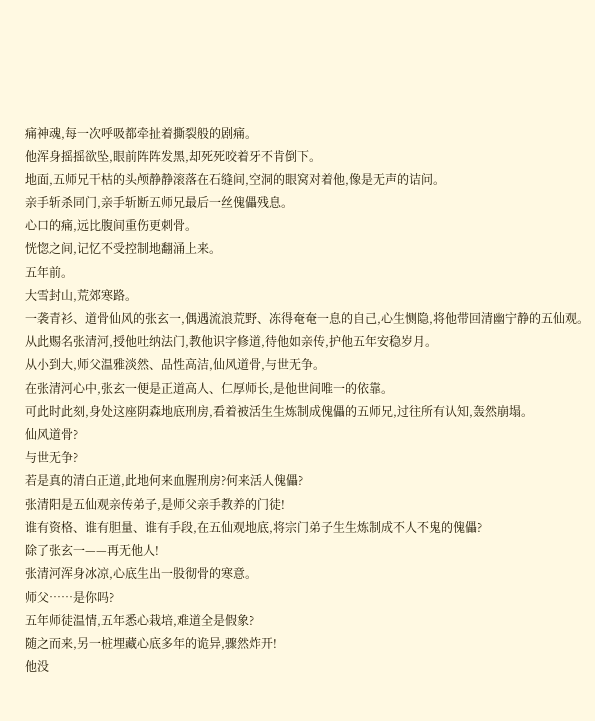痛神魂,每一次呼吸都牵扯着撕裂般的剧痛。
他浑身摇摇欲坠,眼前阵阵发黑,却死死咬着牙不肯倒下。
地面,五师兄干枯的头颅静静滚落在石缝间,空洞的眼窝对着他,像是无声的诘问。
亲手斩杀同门,亲手斩断五师兄最后一丝傀儡残息。
心口的痛,远比腹间重伤更刺骨。
恍惚之间,记忆不受控制地翻涌上来。
五年前。
大雪封山,荒郊寒路。
一袭青衫、道骨仙风的张玄一,偶遇流浪荒野、冻得奄奄一息的自己,心生恻隐,将他带回清幽宁静的五仙观。
从此赐名张清河,授他吐纳法门,教他识字修道,待他如亲传,护他五年安稳岁月。
从小到大,师父温雅淡然、品性高洁,仙风道骨,与世无争。
在张清河心中,张玄一便是正道高人、仁厚师长,是他世间唯一的依靠。
可此时此刻,身处这座阴森地底刑房,看着被活生生炼制成傀儡的五师兄,过往所有认知,轰然崩塌。
仙风道骨?
与世无争?
若是真的清白正道,此地何来血腥刑房?何来活人傀儡?
张清阳是五仙观亲传弟子,是师父亲手教养的门徒!
谁有资格、谁有胆量、谁有手段,在五仙观地底,将宗门弟子生生炼制成不人不鬼的傀儡?
除了张玄一——再无他人!
张清河浑身冰凉,心底生出一股彻骨的寒意。
师父……是你吗?
五年师徒温情,五年悉心栽培,难道全是假象?
随之而来,另一桩埋藏心底多年的诡异,骤然炸开!
他没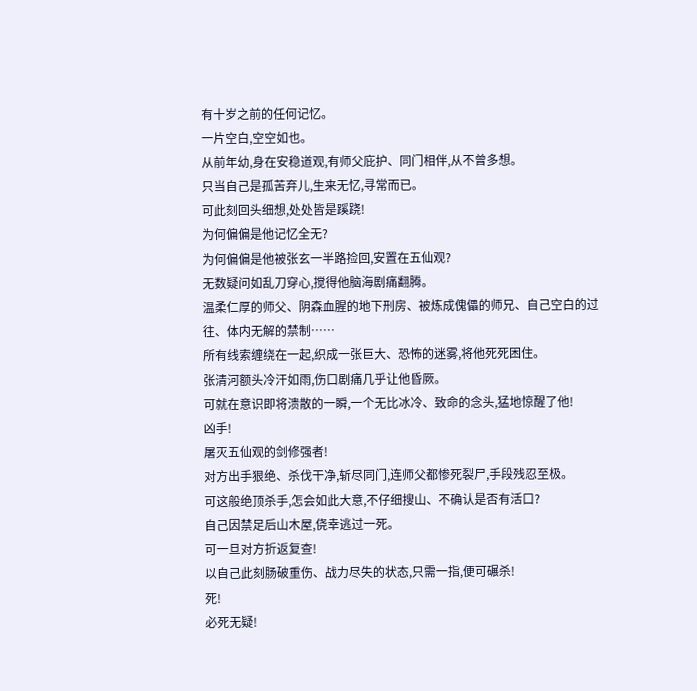有十岁之前的任何记忆。
一片空白,空空如也。
从前年幼,身在安稳道观,有师父庇护、同门相伴,从不曾多想。
只当自己是孤苦弃儿,生来无忆,寻常而已。
可此刻回头细想,处处皆是蹊跷!
为何偏偏是他记忆全无?
为何偏偏是他被张玄一半路捡回,安置在五仙观?
无数疑问如乱刀穿心,搅得他脑海剧痛翻腾。
温柔仁厚的师父、阴森血腥的地下刑房、被炼成傀儡的师兄、自己空白的过往、体内无解的禁制……
所有线索缠绕在一起,织成一张巨大、恐怖的迷雾,将他死死困住。
张清河额头冷汗如雨,伤口剧痛几乎让他昏厥。
可就在意识即将溃散的一瞬,一个无比冰冷、致命的念头,猛地惊醒了他!
凶手!
屠灭五仙观的剑修强者!
对方出手狠绝、杀伐干净,斩尽同门,连师父都惨死裂尸,手段残忍至极。
可这般绝顶杀手,怎会如此大意,不仔细搜山、不确认是否有活口?
自己因禁足后山木屋,侥幸逃过一死。
可一旦对方折返复查!
以自己此刻肠破重伤、战力尽失的状态,只需一指,便可碾杀!
死!
必死无疑!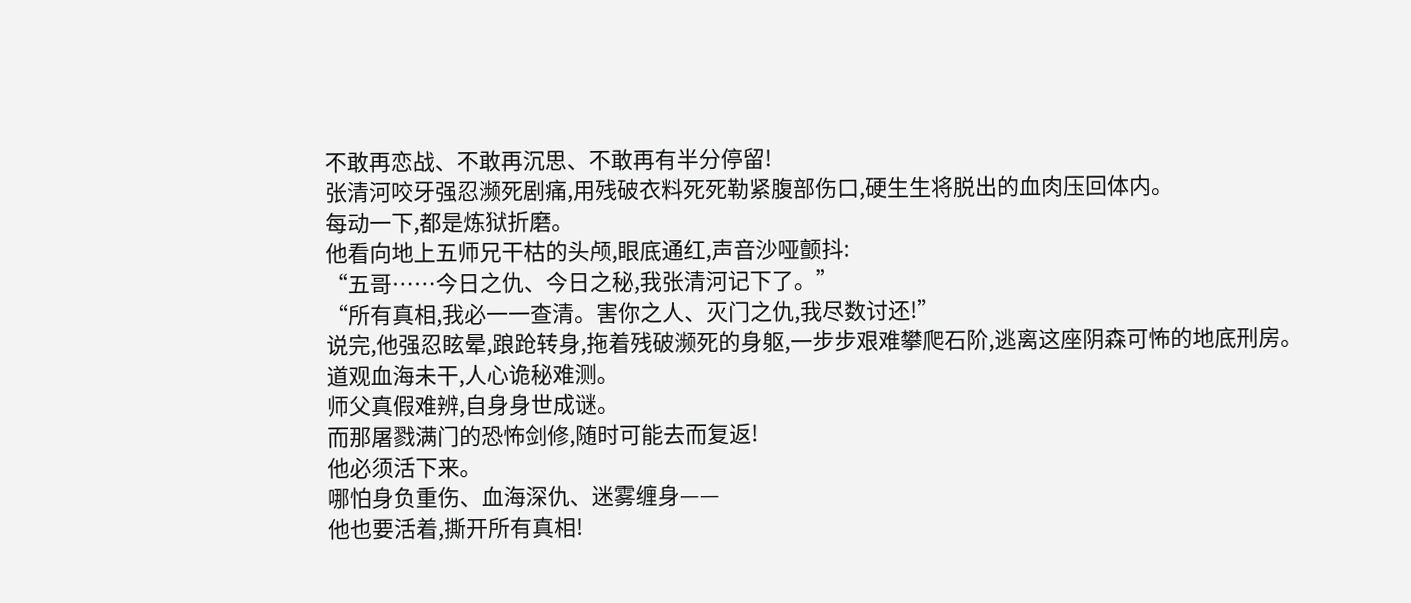不敢再恋战、不敢再沉思、不敢再有半分停留!
张清河咬牙强忍濒死剧痛,用残破衣料死死勒紧腹部伤口,硬生生将脱出的血肉压回体内。
每动一下,都是炼狱折磨。
他看向地上五师兄干枯的头颅,眼底通红,声音沙哑颤抖:
“五哥……今日之仇、今日之秘,我张清河记下了。”
“所有真相,我必一一查清。害你之人、灭门之仇,我尽数讨还!”
说完,他强忍眩晕,踉跄转身,拖着残破濒死的身躯,一步步艰难攀爬石阶,逃离这座阴森可怖的地底刑房。
道观血海未干,人心诡秘难测。
师父真假难辨,自身身世成谜。
而那屠戮满门的恐怖剑修,随时可能去而复返!
他必须活下来。
哪怕身负重伤、血海深仇、迷雾缠身——
他也要活着,撕开所有真相!